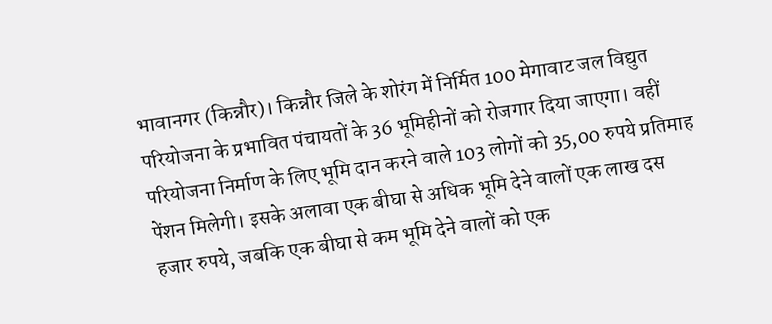भावानगर (किन्नौर)। किन्नौर जिले के शोरंग में निर्मित 100 मेगावाट जल विद्युत परियोजना के प्रभावित पंचायतों के 36 भूमिहीनों को रोजगार दिया जाएगा। वहीं परियोजना निर्माण के लिए भूमि दान करने वाले 103 लोगों को 35,00 रुपये प्रतिमाह पेंशन मिलेगी। इसके अलावा एक बीघा से अधिक भूमि देने वालों एक लाख दस हजार रुपये, जबकि एक बीघा से कम भूमि देने वालों को एक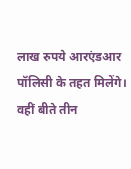लाख रुपये आरएंडआर पॉलिसी के तहत मिलेंगे। वहीं बीते तीन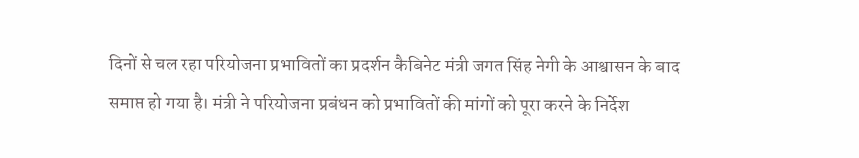दिनों से चल रहा परियोजना प्रभावितों का प्रदर्शन कैबिनेट मंत्री जगत सिंह नेगी के आश्वासन के बाद समाप्त हो गया है। मंत्री ने परियोजना प्रबंधन को प्रभावितों की मांगों को पूरा करने के निर्देश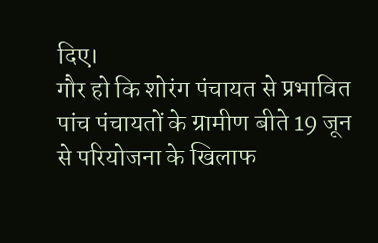दिए।
गौर हो कि शोरंग पंचायत से प्रभावित पांच पंचायतों के ग्रामीण बीते 19 जून से परियोजना के खिलाफ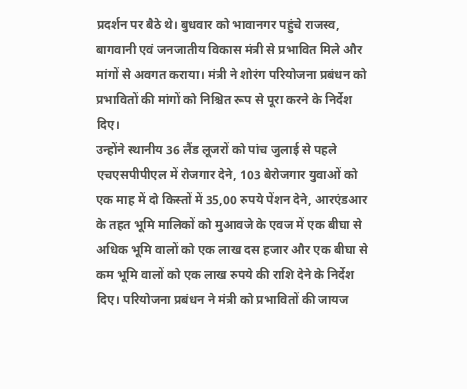प्रदर्शन पर बैठे थे। बुधवार को भावानगर पहुंचे राजस्व, बागवानी एवं जनजातीय विकास मंत्री से प्रभावित मिले और मांगों से अवगत कराया। मंत्री ने शोरंग परियोजना प्रबंधन को प्रभावितों की मांगों को निश्चित रूप से पूरा करने के निर्देश दिए।
उन्होंने स्थानीय 36 लैंड लूजरों को पांच जुलाई से पहले एचएसपीपीएल में रोजगार देने, 103 बेरोजगार युवाओं को एक माह में दो किस्तों में 35,00 रुपये पेंशन देने, आरएंडआर के तहत भूमि मालिकों को मुआवजे के एवज में एक बीघा से अधिक भूमि वालों को एक लाख दस हजार और एक बीघा से कम भूमि वालों को एक लाख रुपये की राशि देने के निर्देश दिए। परियोजना प्रबंधन ने मंत्री को प्रभावितों की जायज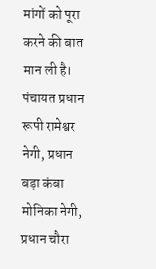मांगों को पूरा करने की बात मान ली है।
पंचायत प्रधान रूपी रामेश्वर नेगी, प्रधान बड़ा कंबा मोनिका नेगी, प्रधान चौरा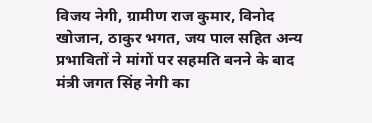विजय नेगी, ग्रामीण राज कुमार, विनोद खोजान, ठाकुर भगत, जय पाल सहित अन्य प्रभावितों ने मांगों पर सहमति बनने के बाद मंत्री जगत सिंह नेगी का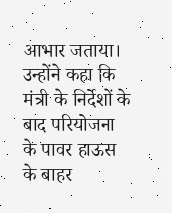आभार जताया। उन्होंने कहा कि मंत्री के निर्देशों के बाद परियोजना के पावर हाऊस के बाहर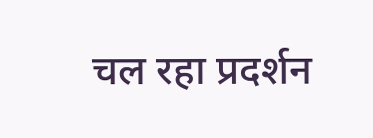चल रहा प्रदर्शन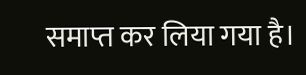समाप्त कर लिया गया है।